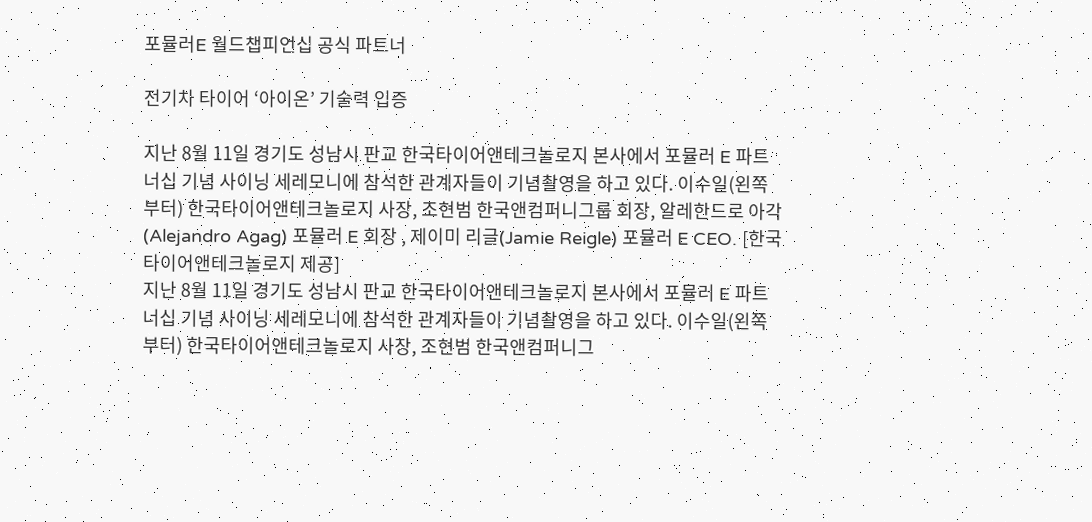포뮬러E 월드챕피언십 공식 파트너

전기차 타이어 ‘아이온’ 기술력 입증

지난 8월 11일 경기도 성남시 판교 한국타이어앤테크놀로지 본사에서 포뮬러 E 파트너십 기념 사이닝 세레모니에 참석한 관계자들이 기념촬영을 하고 있다. 이수일(왼쪽부터) 한국타이어앤테크놀로지 사장, 조현범 한국앤컴퍼니그룹 회장, 알레한드로 아각(Alejandro Agag) 포뮬러 E 회장 , 제이미 리글(Jamie Reigle) 포뮬러 E CEO. [한국타이어앤테크놀로지 제공]
지난 8월 11일 경기도 성남시 판교 한국타이어앤테크놀로지 본사에서 포뮬러 E 파트너십 기념 사이닝 세레모니에 참석한 관계자들이 기념촬영을 하고 있다. 이수일(왼쪽부터) 한국타이어앤테크놀로지 사장, 조현범 한국앤컴퍼니그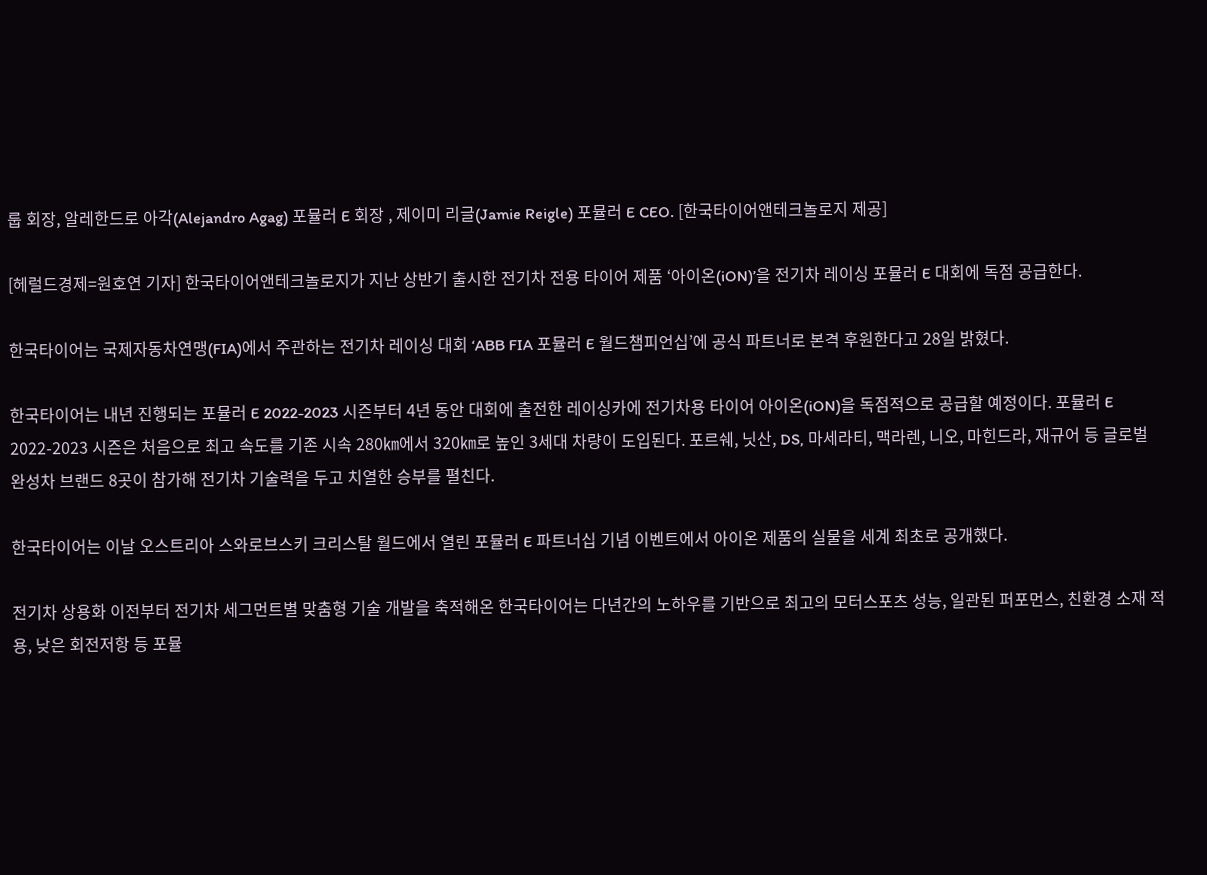룹 회장, 알레한드로 아각(Alejandro Agag) 포뮬러 E 회장 , 제이미 리글(Jamie Reigle) 포뮬러 E CEO. [한국타이어앤테크놀로지 제공]

[헤럴드경제=원호연 기자] 한국타이어앤테크놀로지가 지난 상반기 출시한 전기차 전용 타이어 제품 ‘아이온(iON)’을 전기차 레이싱 포뮬러 E 대회에 독점 공급한다.

한국타이어는 국제자동차연맹(FIA)에서 주관하는 전기차 레이싱 대회 ‘ABB FIA 포뮬러 E 월드챔피언십’에 공식 파트너로 본격 후원한다고 28일 밝혔다.

한국타이어는 내년 진행되는 포뮬러 E 2022-2023 시즌부터 4년 동안 대회에 출전한 레이싱카에 전기차용 타이어 아이온(iON)을 독점적으로 공급할 예정이다. 포뮬러 E 2022-2023 시즌은 처음으로 최고 속도를 기존 시속 280㎞에서 320㎞로 높인 3세대 차량이 도입된다. 포르쉐, 닛산, DS, 마세라티, 맥라렌, 니오, 마힌드라, 재규어 등 글로벌 완성차 브랜드 8곳이 참가해 전기차 기술력을 두고 치열한 승부를 펼친다.

한국타이어는 이날 오스트리아 스와로브스키 크리스탈 월드에서 열린 포뮬러 E 파트너십 기념 이벤트에서 아이온 제품의 실물을 세계 최초로 공개했다.

전기차 상용화 이전부터 전기차 세그먼트별 맞춤형 기술 개발을 축적해온 한국타이어는 다년간의 노하우를 기반으로 최고의 모터스포츠 성능, 일관된 퍼포먼스, 친환경 소재 적용, 낮은 회전저항 등 포뮬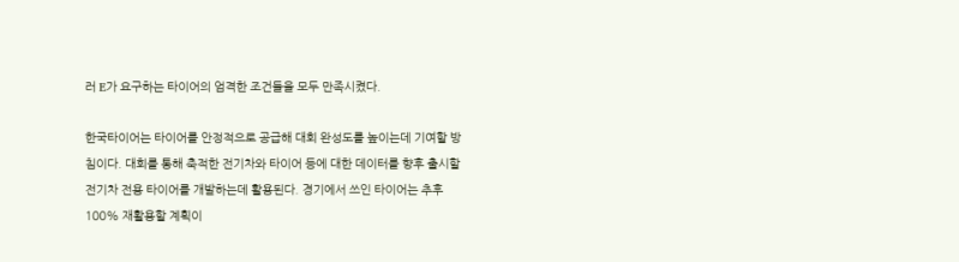러 E가 요구하는 타이어의 엄격한 조건들을 모두 만족시켰다.

한국타이어는 타이어를 안정적으로 공급해 대회 완성도를 높이는데 기여할 방침이다. 대회를 통해 축적한 전기차와 타이어 등에 대한 데이터를 향후 출시할 전기차 전용 타이어를 개발하는데 활용된다. 경기에서 쓰인 타이어는 추후 100% 재활용할 계획이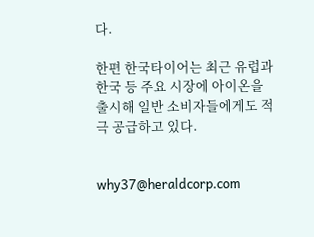다.

한편 한국타이어는 최근 유럽과 한국 등 주요 시장에 아이온을 출시해 일반 소비자들에게도 적극 공급하고 있다.


why37@heraldcorp.com